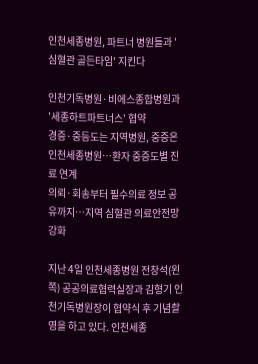인천세종병원, 파트너 병원들과 '심혈관 골든타임' 지킨다

인천기독병원·비에스종합병원과 '세종하트파트너스' 협약
경증·중등도는 지역병원, 중증은 인천세종병원…환자 중증도별 진료 연계
의뢰·회송부터 필수의료 정보 공유까지…지역 심혈관 의료안전망 강화

지난 4일 인천세종병원 전창석(왼쪽) 공공의료협력실장과 김형기 인천기독병원장이 협약식 후 기념촬영을 하고 있다. 인천세종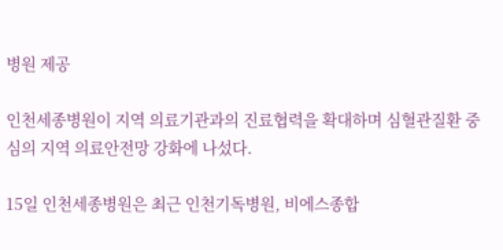병원 제공

인천세종병원이 지역 의료기관과의 진료협력을 확대하며 심혈관질환 중심의 지역 의료안전망 강화에 나섰다.

15일 인천세종병원은 최근 인천기독병원, 비에스종합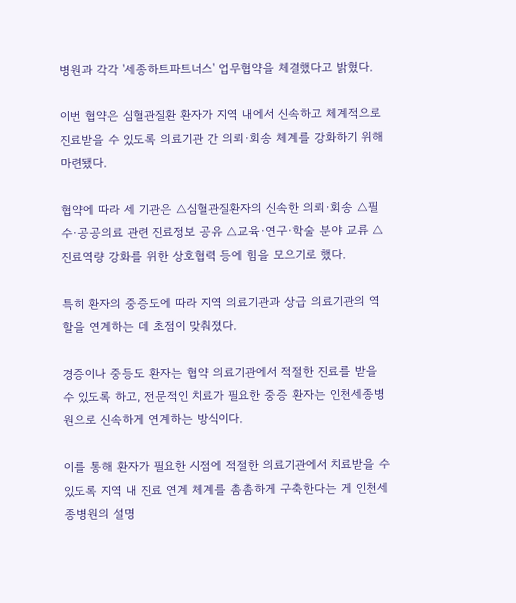병원과 각각 '세종하트파트너스' 업무협약을 체결했다고 밝혔다.

이번 협약은 심혈관질환 환자가 지역 내에서 신속하고 체계적으로 진료받을 수 있도록 의료기관 간 의뢰·회송 체계를 강화하기 위해 마련됐다.

협약에 따라 세 기관은 △심혈관질환자의 신속한 의뢰·회송 △필수·공공의료 관련 진료정보 공유 △교육·연구·학술 분야 교류 △진료역량 강화를 위한 상호협력 등에 힘을 모으기로 했다.

특히 환자의 중증도에 따라 지역 의료기관과 상급 의료기관의 역할을 연계하는 데 초점이 맞춰졌다.

경증이나 중등도 환자는 협약 의료기관에서 적절한 진료를 받을 수 있도록 하고, 전문적인 치료가 필요한 중증 환자는 인천세종병원으로 신속하게 연계하는 방식이다.

이를 통해 환자가 필요한 시점에 적절한 의료기관에서 치료받을 수 있도록 지역 내 진료 연계 체계를 촘촘하게 구축한다는 게 인천세종병원의 설명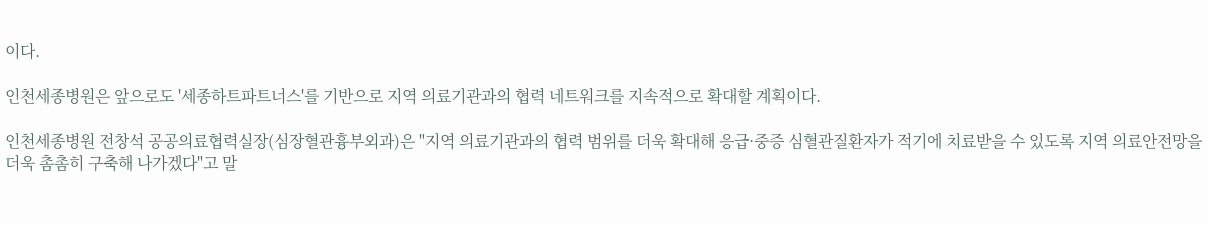이다.

인천세종병원은 앞으로도 '세종하트파트너스'를 기반으로 지역 의료기관과의 협력 네트워크를 지속적으로 확대할 계획이다.

인천세종병원 전창석 공공의료협력실장(심장혈관흉부외과)은 "지역 의료기관과의 협력 범위를 더욱 확대해 응급·중증 심혈관질환자가 적기에 치료받을 수 있도록 지역 의료안전망을 더욱 촘촘히 구축해 나가겠다"고 말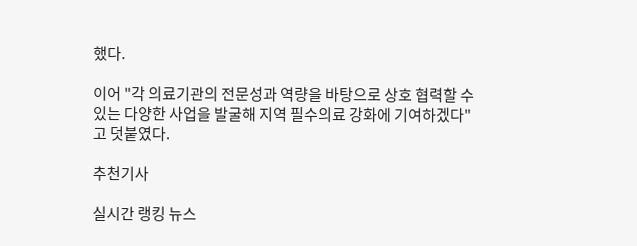했다.

이어 "각 의료기관의 전문성과 역량을 바탕으로 상호 협력할 수 있는 다양한 사업을 발굴해 지역 필수의료 강화에 기여하겠다"고 덧붙였다.

추천기사

실시간 랭킹 뉴스